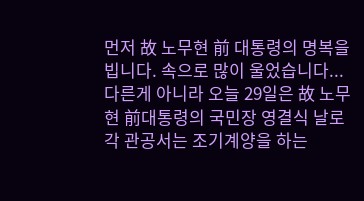먼저 故 노무현 前 대통령의 명복을 빕니다. 속으로 많이 울었습니다...
다른게 아니라 오늘 29일은 故 노무현 前대통령의 국민장 영결식 날로 각 관공서는 조기계양을 하는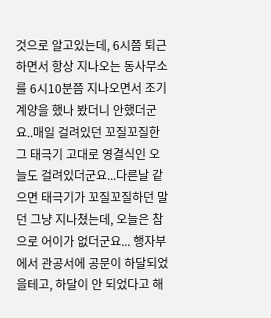것으로 알고있는데, 6시쯤 퇴근하면서 항상 지나오는 동사무소를 6시10분쯤 지나오면서 조기계양을 했나 봤더니 안했더군요..매일 걸려있던 꼬질꼬질한 그 태극기 고대로 영결식인 오늘도 걸려있더군요...다른날 같으면 태극기가 꼬질꼬질하던 말던 그냥 지나쳤는데, 오늘은 참으로 어이가 없더군요... 행자부에서 관공서에 공문이 하달되었을테고, 하달이 안 되었다고 해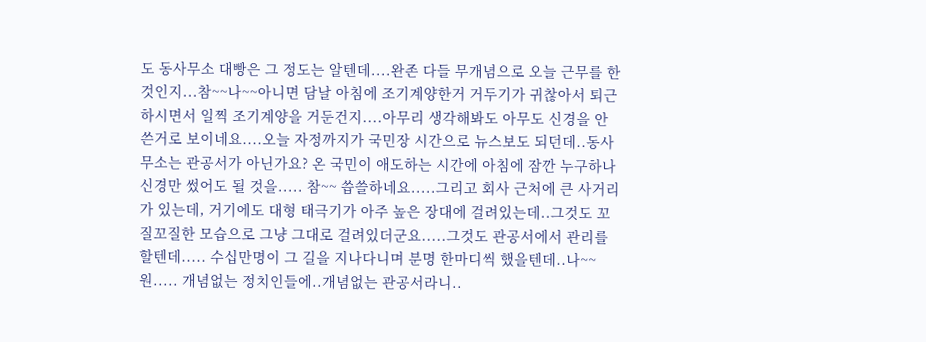도 동사무소 대빵은 그 정도는 알텐데....완존 다들 무개념으로 오늘 근무를 한 것인지...참~~나~~아니면 담날 아침에 조기계양한거 거두기가 귀찮아서 퇴근하시면서 일찍 조기계양을 거둔건지....아무리 생각해봐도 아무도 신경을 안 쓴거로 보이네요....오늘 자정까지가 국민장 시간으로 뉴스보도 되던데..동사무소는 관공서가 아닌가요? 온 국민이 애도하는 시간에 아침에 잠깐 누구하나 신경만 썼어도 될 것을..... 참~~ 씁쓸하네요.....그리고 회사 근처에 큰 사거리가 있는데, 거기에도 대형 태극기가 아주 높은 장대에 걸려있는데..그것도 꼬질꼬질한 모습으로 그냥 그대로 걸려있더군요.....그것도 관공서에서 관리를 할텐데..... 수십만명이 그 길을 지나다니며 분명 한마디씩 했을텐데..나~~원..... 개념없는 정치인들에..개념없는 관공서라니..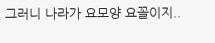그러니 나라가 요모양 요꼴이지..